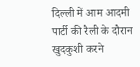दिल्ली में आम आदमी पार्टी की रैली के दौरान खुदकुशी करने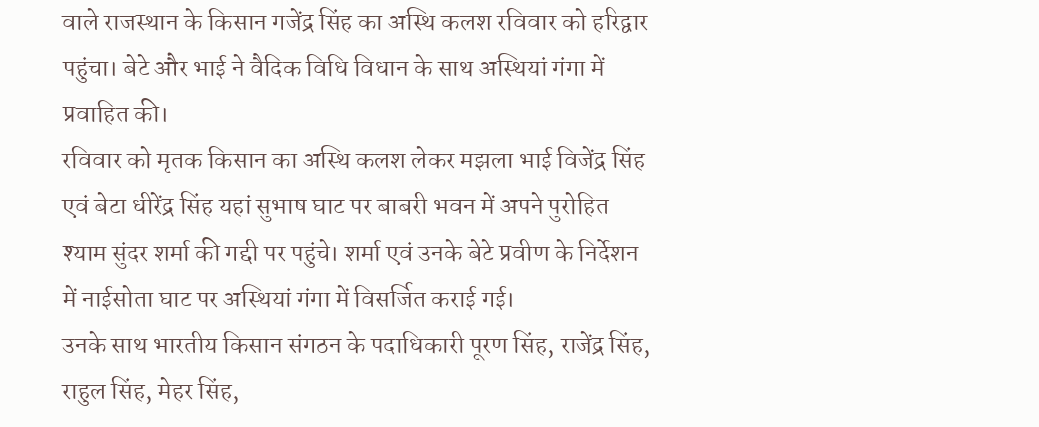वाले राजस्थान के किसान गजेंद्र सिंह का अस्थि कलश रविवार को हरिद्वार पहुंचा। बेटे और भाई ने वैदिक विधि विधान के साथ अस्थियां गंगा में प्रवाहित की।
रविवार को मृतक किसान का अस्थि कलश लेकर मझला भाई विजेंद्र सिंह एवं बेटा धीरेंद्र सिंह यहां सुभाष घाट पर बाबरी भवन में अपने पुरोहित श्याम सुंदर शर्मा की गद्दी पर पहुंचे। शर्मा एवं उनके बेटे प्रवीण के निर्देशन में नाईसोता घाट पर अस्थियां गंगा में विसर्जित कराई गई।
उनके साथ भारतीय किसान संगठन के पदाधिकारी पूरण सिंह, राजेंद्र सिंह, राहुल सिंह, मेहर सिंह,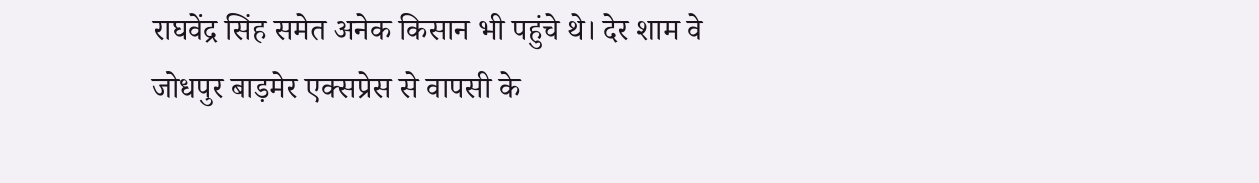राघवेंद्र सिंह समेत अनेक किसान भी पहुंचे थे। देर शाम वे जोधपुर बाड़मेर एक्सप्रेस से वापसी के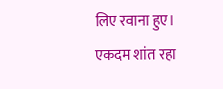लिए रवाना हुए।
एकदम शांत रहा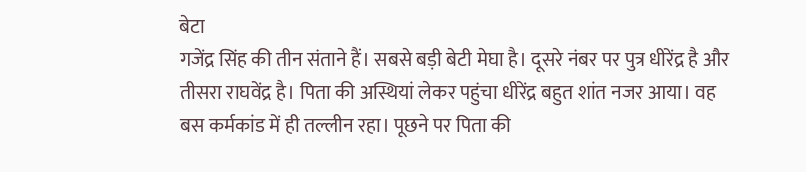बेटा
गजेंद्र सिंह की तीन संताने हैं। सबसे बड़ी बेटी मेघा है। दूसरे नंबर पर पुत्र धीरेंद्र है और तीसरा राघवेंद्र है। पिता की अस्थियां लेकर पहुंचा धीरेंद्र बहुत शांत नजर आया। वह बस कर्मकांड में ही तल्लीन रहा। पूछने पर पिता की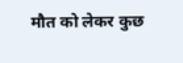मौत को लेकर कुछ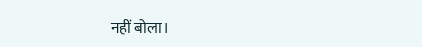नहीं बोला।